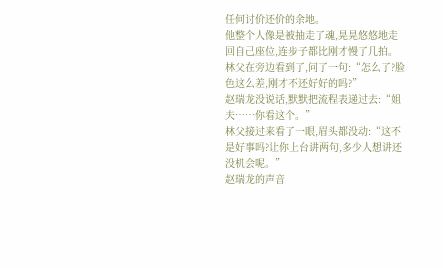任何讨价还价的余地。
他整个人像是被抽走了魂,晃晃悠悠地走回自己座位,连步子都比刚才慢了几拍。
林父在旁边看到了,问了一句:“怎么了?脸色这么差,刚才不还好好的吗?”
赵瑞龙没说话,默默把流程表递过去:“姐夫……你看这个。”
林父接过来看了一眼,眉头都没动:“这不是好事吗?让你上台讲两句,多少人想讲还没机会呢。”
赵瑞龙的声音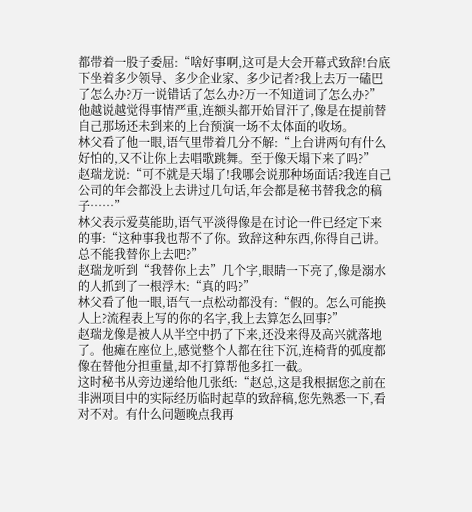都带着一股子委屈:“啥好事啊,这可是大会开幕式致辞!台底下坐着多少领导、多少企业家、多少记者?我上去万一磕巴了怎么办?万一说错话了怎么办?万一不知道词了怎么办?”
他越说越觉得事情严重,连额头都开始冒汗了,像是在提前替自己那场还未到来的上台预演一场不太体面的收场。
林父看了他一眼,语气里带着几分不解:“上台讲两句有什么好怕的,又不让你上去唱歌跳舞。至于像天塌下来了吗?”
赵瑞龙说:“可不就是天塌了!我哪会说那种场面话?我连自己公司的年会都没上去讲过几句话,年会都是秘书替我念的稿子……”
林父表示爱莫能助,语气平淡得像是在讨论一件已经定下来的事:“这种事我也帮不了你。致辞这种东西,你得自己讲。总不能我替你上去吧?”
赵瑞龙听到“我替你上去”几个字,眼睛一下亮了,像是溺水的人抓到了一根浮木:“真的吗?”
林父看了他一眼,语气一点松动都没有:“假的。怎么可能换人上?流程表上写的你的名字,我上去算怎么回事?”
赵瑞龙像是被人从半空中扔了下来,还没来得及高兴就落地了。他瘫在座位上,感觉整个人都在往下沉,连椅背的弧度都像在替他分担重量,却不打算帮他多扛一截。
这时秘书从旁边递给他几张纸:“赵总,这是我根据您之前在非洲项目中的实际经历临时起草的致辞稿,您先熟悉一下,看对不对。有什么问题晚点我再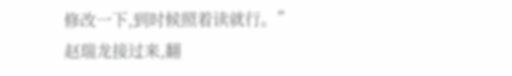修改一下,到时候照着读就行。”
赵瑞龙接过来,翻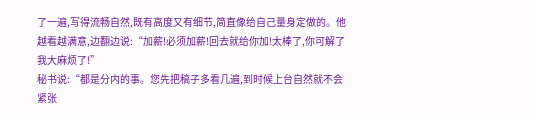了一遍,写得流畅自然,既有高度又有细节,简直像给自己量身定做的。他越看越满意,边翻边说:“加薪!必须加薪!回去就给你加!太棒了,你可解了我大麻烦了!”
秘书说:“都是分内的事。您先把稿子多看几遍,到时候上台自然就不会紧张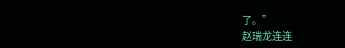了。”
赵瑞龙连连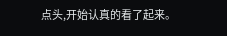点头,开始认真的看了起来。